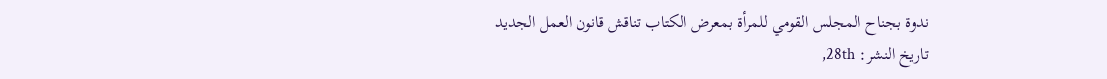ندوة بجناح المجلس القومي للمرأة بمعرض الكتاب تناقش قانون العمل الجديد
تاريخ النشر: 28th,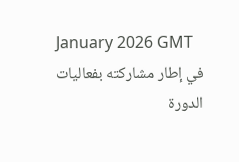January 2026 GMT
في إطار مشاركته بفعاليات الدورة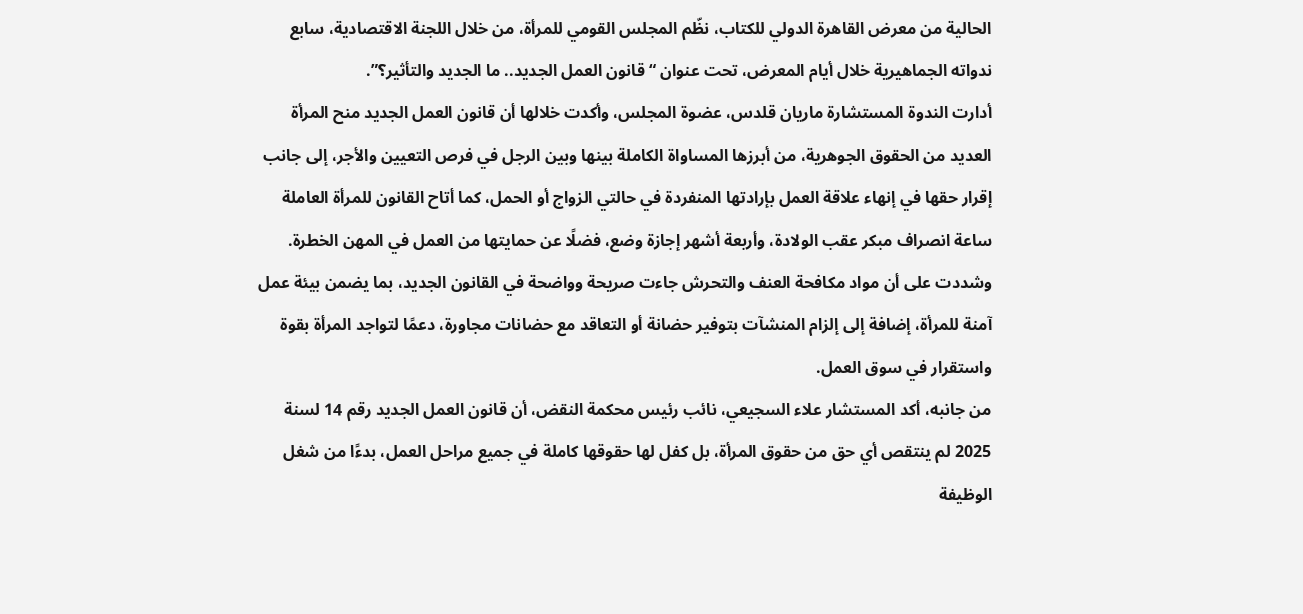الحالية من معرض القاهرة الدولي للكتاب، نظّم المجلس القومي للمرأة، من خلال اللجنة الاقتصادية، سابع ندواته الجماهيرية خلال أيام المعرض، تحت عنوان “قانون العمل الجديد.. ما الجديد والتأثير؟”.
أدارت الندوة المستشارة ماريان قلدس، عضوة المجلس، وأكدت خلالها أن قانون العمل الجديد منح المرأة العديد من الحقوق الجوهرية، من أبرزها المساواة الكاملة بينها وبين الرجل في فرص التعيين والأجر، إلى جانب إقرار حقها في إنهاء علاقة العمل بإرادتها المنفردة في حالتي الزواج أو الحمل، كما أتاح القانون للمرأة العاملة ساعة انصراف مبكر عقب الولادة، وأربعة أشهر إجازة وضع، فضلًا عن حمايتها من العمل في المهن الخطرة.
وشددت على أن مواد مكافحة العنف والتحرش جاءت صريحة وواضحة في القانون الجديد، بما يضمن بيئة عمل آمنة للمرأة، إضافة إلى إلزام المنشآت بتوفير حضانة أو التعاقد مع حضانات مجاورة، دعمًا لتواجد المرأة بقوة واستقرار في سوق العمل.
من جانبه، أكد المستشار علاء السجيعي، نائب رئيس محكمة النقض، أن قانون العمل الجديد رقم 14 لسنة 2025 لم ينتقص أي حق من حقوق المرأة، بل كفل لها حقوقها كاملة في جميع مراحل العمل، بدءًا من شغل الوظيفة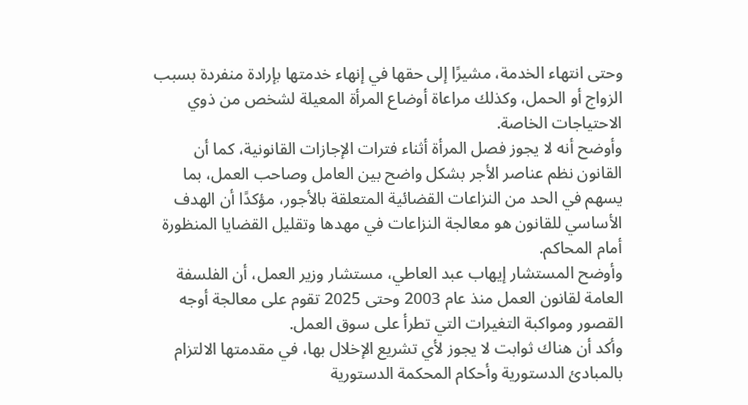وحتى انتهاء الخدمة، مشيرًا إلى حقها في إنهاء خدمتها بإرادة منفردة بسبب الزواج أو الحمل، وكذلك مراعاة أوضاع المرأة المعيلة لشخص من ذوي الاحتياجات الخاصة.
وأوضح أنه لا يجوز فصل المرأة أثناء فترات الإجازات القانونية، كما أن القانون نظم عناصر الأجر بشكل واضح بين العامل وصاحب العمل، بما يسهم في الحد من النزاعات القضائية المتعلقة بالأجور، مؤكدًا أن الهدف الأساسي للقانون هو معالجة النزاعات في مهدها وتقليل القضايا المنظورة أمام المحاكم.
وأوضح المستشار إيهاب عبد العاطي، مستشار وزير العمل، أن الفلسفة العامة لقانون العمل منذ عام 2003 وحتى 2025 تقوم على معالجة أوجه القصور ومواكبة التغيرات التي تطرأ على سوق العمل.
وأكد أن هناك ثوابت لا يجوز لأي تشريع الإخلال بها، في مقدمتها الالتزام بالمبادئ الدستورية وأحكام المحكمة الدستورية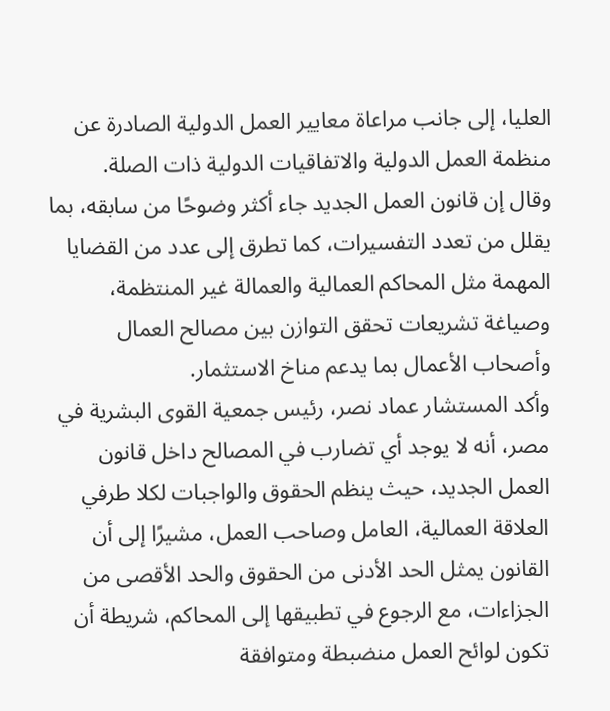العليا، إلى جانب مراعاة معايير العمل الدولية الصادرة عن منظمة العمل الدولية والاتفاقيات الدولية ذات الصلة.
وقال إن قانون العمل الجديد جاء أكثر وضوحًا من سابقه، بما يقلل من تعدد التفسيرات، كما تطرق إلى عدد من القضايا المهمة مثل المحاكم العمالية والعمالة غير المنتظمة، وصياغة تشريعات تحقق التوازن بين مصالح العمال وأصحاب الأعمال بما يدعم مناخ الاستثمار.
وأكد المستشار عماد نصر، رئيس جمعية القوى البشرية في مصر، أنه لا يوجد أي تضارب في المصالح داخل قانون العمل الجديد، حيث ينظم الحقوق والواجبات لكلا طرفي العلاقة العمالية، العامل وصاحب العمل، مشيرًا إلى أن القانون يمثل الحد الأدنى من الحقوق والحد الأقصى من الجزاءات، مع الرجوع في تطبيقها إلى المحاكم، شريطة أن تكون لوائح العمل منضبطة ومتوافقة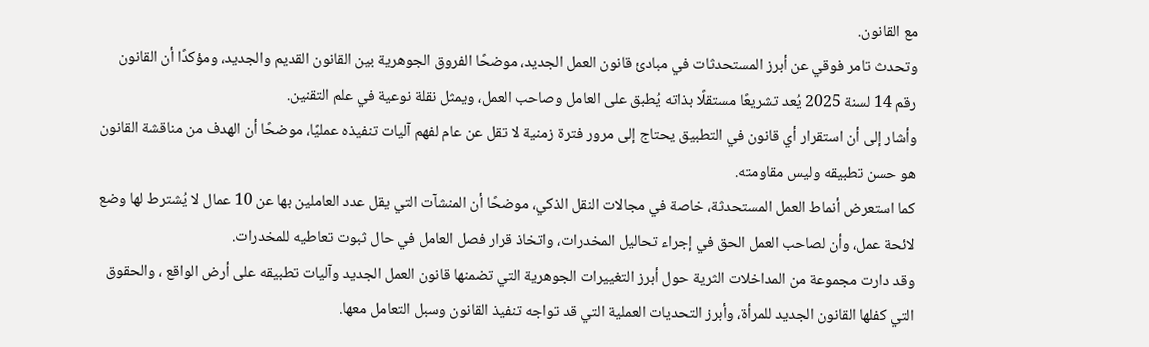مع القانون.
وتحدث تامر فوقي عن أبرز المستحدثات في مبادئ قانون العمل الجديد، موضحًا الفروق الجوهرية بين القانون القديم والجديد، ومؤكدًا أن القانون رقم 14 لسنة 2025 يُعد تشريعًا مستقلًا بذاته يُطبق على العامل وصاحب العمل، ويمثل نقلة نوعية في علم التقنين.
وأشار إلى أن استقرار أي قانون في التطبيق يحتاج إلى مرور فترة زمنية لا تقل عن عام لفهم آليات تنفيذه عمليًا، موضحًا أن الهدف من مناقشة القانون هو حسن تطبيقه وليس مقاومته.
كما استعرض أنماط العمل المستحدثة، خاصة في مجالات النقل الذكي، موضحًا أن المنشآت التي يقل عدد العاملين بها عن 10 عمال لا يُشترط لها وضع لائحة عمل، وأن لصاحب العمل الحق في إجراء تحاليل المخدرات، واتخاذ قرار فصل العامل في حال ثبوت تعاطيه للمخدرات.
وقد دارت مجموعة من المداخلات الثرية حول أبرز التغييرات الجوهرية التي تضمنها قانون العمل الجديد وآليات تطبيقه على أرض الواقع ، والحقوق التي كفلها القانون الجديد للمرأة، وأبرز التحديات العملية التي قد تواجه تنفيذ القانون وسبل التعامل معها.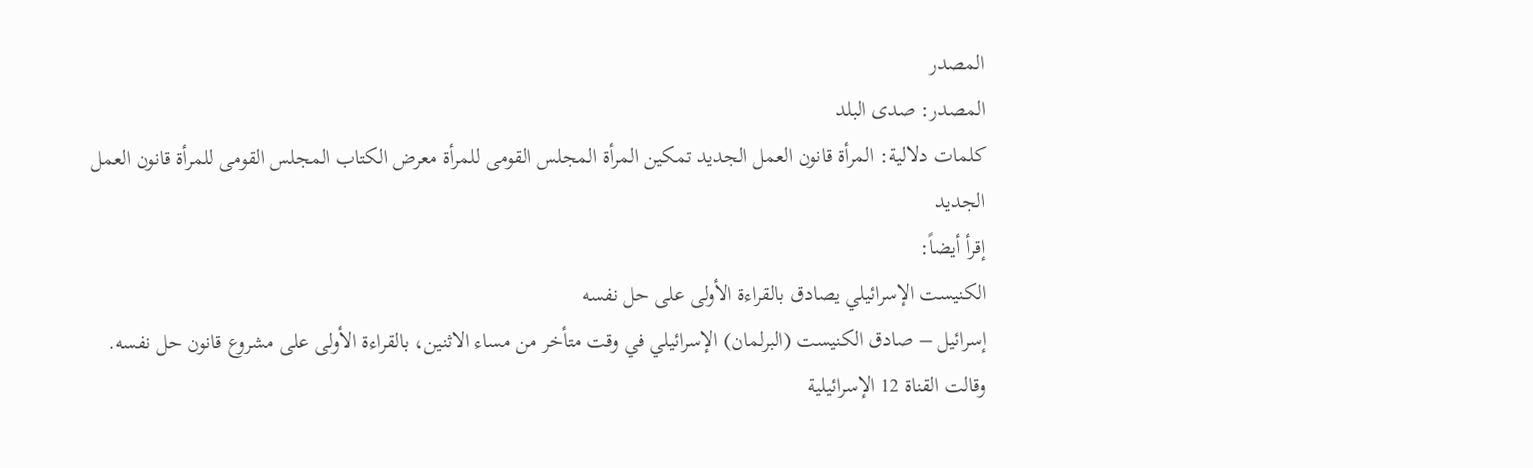المصدر
المصدر: صدى البلد
كلمات دلالية: المرأة قانون العمل الجديد تمكين المرأة المجلس القومى للمرأة معرض الكتاب المجلس القومی للمرأة قانون العمل الجدید
إقرأ أيضاً:
الكنيست الإسرائيلي يصادق بالقراءة الأولى على حل نفسه
إسرائيل – صادق الكنيست (البرلمان) الإسرائيلي في وقت متأخر من مساء الاثنين، بالقراءة الأولى على مشروع قانون حل نفسه.
وقالت القناة 12 الإسرائيلية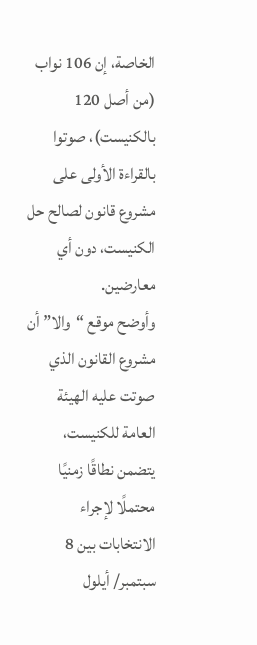الخاصة، إن 106 نواب (من أصل 120 بالكنيست)، صوتوا بالقراءة الأولى على مشروع قانون لصالح حل الكنيست، دون أي معارضين.
وأوضح موقع “والا” أن مشروع القانون الذي صوتت عليه الهيئة العامة للكنيست، يتضمن نطاقًا زمنيًا محتملًا لإجراء الانتخابات بين 8 سبتمبر/ أيلول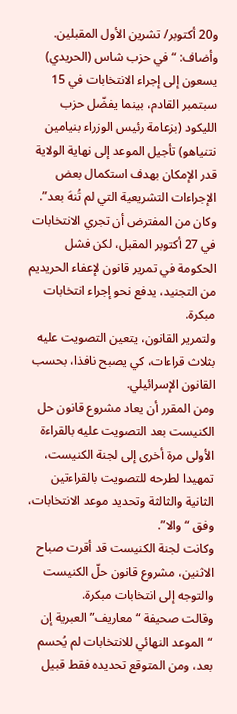و20 أكتوبر/ تشرين الأول المقبلين.
وأضاف: “في حزب شاس (الحريدي) يسعون إلى إجراء الانتخابات في 15 سبتمبر القادم، بينما يفضّل حزب الليكود (بزعامة رئيس الوزراء بنيامين نتنياهو) تأجيل الموعد إلى نهاية الولاية قدر الإمكان بهدف استكمال بعض الإجراءات التشريعية التي لم تُنهَ بعد”.
وكان من المفترض أن تجري الانتخابات في 27 أكتوبر المقبل، لكن فشل الحكومة في تمرير قانون لإعفاء الحريديم من التجنيد، يدفع نحو إجراء انتخابات مبكرة.
ولتمرير القانون، يتعين التصويت عليه بثلاث قراءات، كي يصبح نافذا، بحسب القانون الإسرائيلي.
ومن المقرر أن يعاد مشروع قانون حل الكنيست بعد التصويت عليه بالقراءة الأولى مرة أخرى إلى لجنة الكنيست، تمهيدا لطرحه للتصويت بالقراءتين الثانية والثالثة وتحديد موعد الانتخابات، وفق “والا”.
وكانت لجنة الكنيست قد أقرت صباح الاثنين، مشروع قانون حلّ الكنيست والتوجه إلى انتخابات مبكرة.
وقالت صحيفة “معاريف” العبرية إن “الموعد النهائي للانتخابات لم يُحسم بعد، ومن المتوقع تحديده فقط قبيل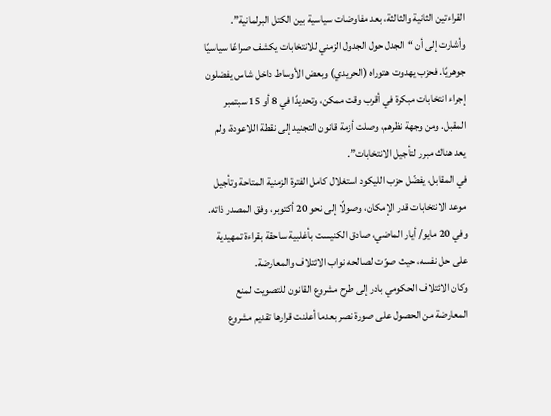القراءتين الثانية والثالثة، بعد مفاوضات سياسية بين الكتل البرلمانية”.
وأشارت إلى أن “الجدل حول الجدول الزمني للانتخابات يكشف صراعًا سياسيًا جوهريًا. فحزب يهدوت هتوراه (الحريدي) وبعض الأوساط داخل شاس يفضلون إجراء انتخابات مبكرة في أقرب وقت ممكن، وتحديدًا في 8 أو 15 سبتمبر المقبل. ومن وجهة نظرهم، وصلت أزمة قانون التجنيد إلى نقطة اللاعودة، ولم يعد هناك مبرر لتأجيل الانتخابات”.
في المقابل، يفضّل حزب الليكود استغلال كامل الفترة الزمنية المتاحة وتأجيل موعد الانتخابات قدر الإمكان، وصولًا إلى نحو 20 أكتوبر، وفق المصدر ذاته.
وفي 20 مايو/ أيار الماضي، صادق الكنيست بأغلبية ساحقة بقراءة تمهيدية على حل نفسه، حيث صوّت لصالحه نواب الائتلاف والمعارضة.
وكان الائتلاف الحكومي بادر إلى طرح مشروع القانون للتصويت لمنع المعارضة من الحصول على صورة نصر بعدما أعلنت قرارها تقديم مشروع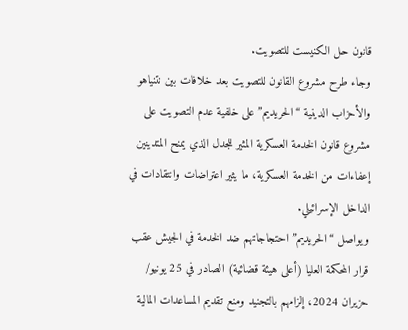قانون حل الكنيست للتصويت.
وجاء طرح مشروع القانون للتصويت بعد خلافات بين نتنياهو والأحزاب الدينية “الحريديم” على خلفية عدم التصويت على مشروع قانون الخدمة العسكرية المثير للجدل الذي يمنح المتدينين إعفاءات من الخدمة العسكرية، ما يثير اعتراضات وانتقادات في الداخل الإسرائيلي.
ويواصل “الحريديم” احتجاجاتهم ضد الخدمة في الجيش عقب قرار المحكمة العليا (أعلى هيئة قضائية) الصادر في 25 يونيو/ حزيران 2024، إلزامهم بالتجنيد ومنع تقديم المساعدات المالية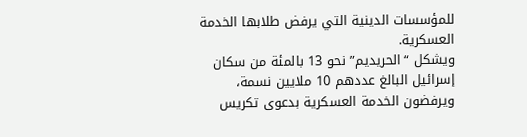للمؤسسات الدينية التي يرفض طلابها الخدمة العسكرية.
ويشكل “الحريديم” نحو 13 بالمئة من سكان إسرائيل البالغ عددهم 10 ملايين نسمة، ويرفضون الخدمة العسكرية بدعوى تكريس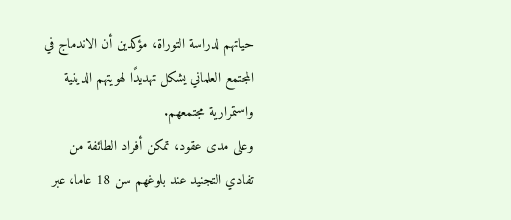حياتهم لدراسة التوراة، مؤكدين أن الاندماج في المجتمع العلماني يشكل تهديدًا لهويتهم الدينية واستمرارية مجتمعهم.
وعلى مدى عقود، تمكن أفراد الطائفة من تفادي التجنيد عند بلوغهم سن 18 عاما، عبر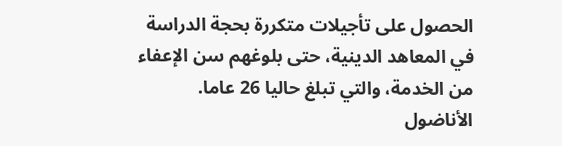الحصول على تأجيلات متكررة بحجة الدراسة في المعاهد الدينية، حتى بلوغهم سن الإعفاء من الخدمة، والتي تبلغ حاليا 26 عاما.
الأناضول